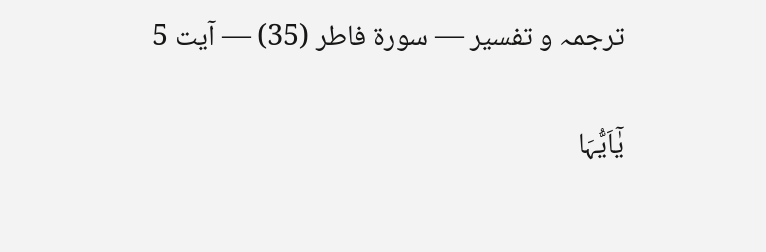ترجمہ و تفسیر — سورۃ فاطر (35) — آیت 5

یٰۤاَیُّہَا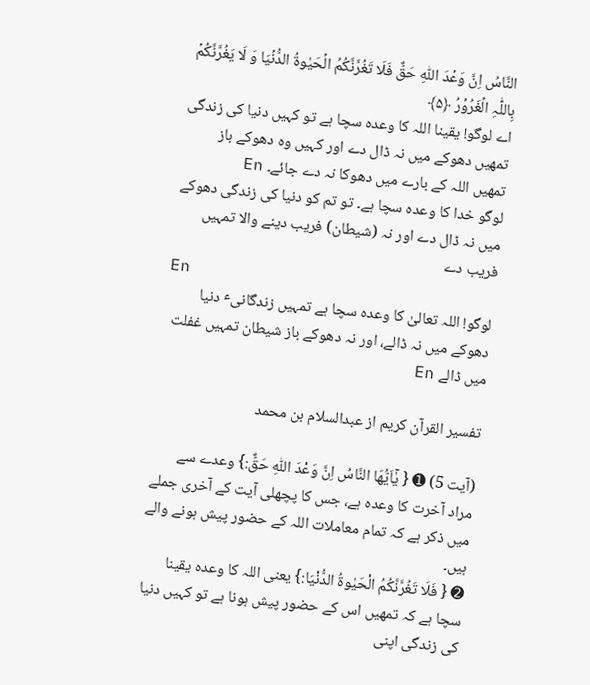النَّاسُ اِنَّ وَعۡدَ اللّٰہِ حَقٌّ فَلَا تَغُرَّنَّکُمُ الۡحَیٰوۃُ الدُّنۡیَا وَ لَا یَغُرَّنَّکُمۡ بِاللّٰہِ الۡغَرُوۡرُ ﴿۵﴾
اے لوگو! یقینا اللہ کا وعدہ سچا ہے تو کہیں دنیا کی زندگی تمھیں دھوکے میں نہ ڈال دے اور کہیں وہ دھوکے باز تمھیں اللہ کے بارے میں دھوکا نہ دے جائے۔ En
لوگو خدا کا وعدہ سچا ہے۔ تو تم کو دنیا کی زندگی دھوکے میں نہ ڈال دے اور نہ (شیطان) فریب دینے والا تمہیں فریب دے
En
لوگو! اللہ تعالیٰ کا وعده سچا ہے تمہیں زندگانیٴ دنیا دھوکے میں نہ ڈالے، اور نہ دھوکے باز شیطان تمہیں غفلت میں ڈالے En

تفسیر القرآن کریم از عبدالسلام بن محمد

(آیت 5) ➊ { يٰۤاَيُّهَا النَّاسُ اِنَّ وَعْدَ اللّٰهِ حَقٌّ:} وعدے سے مراد آخرت کا وعدہ ہے، جس کا پچھلی آیت کے آخری جملے میں ذکر ہے کہ تمام معاملات اللہ کے حضور پیش ہونے والے ہیں۔
➋ { فَلَا تَغُرَّنَّكُمُ الْحَيٰوةُ الدُّنْيَا:} یعنی اللہ کا وعدہ یقینا سچا ہے کہ تمھیں اس کے حضور پیش ہونا ہے تو کہیں دنیا کی زندگی اپنی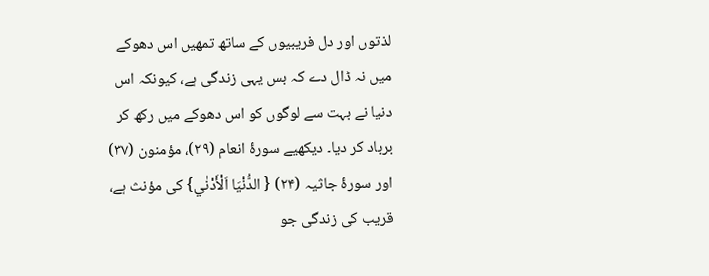لذتوں اور دل فریبیوں کے ساتھ تمھیں اس دھوکے میں نہ ڈال دے کہ بس یہی زندگی ہے، کیونکہ اس دنیا نے بہت سے لوگوں کو اس دھوکے میں رکھ کر برباد کر دیا۔ دیکھیے سورۂ انعام (۲۹)، مؤمنون (۳۷) اور سورۂ جاثیہ (۲۴) { الدُّنْيَا اَلْأَدْنٰي} کی مؤنث ہے، قریب کی زندگی جو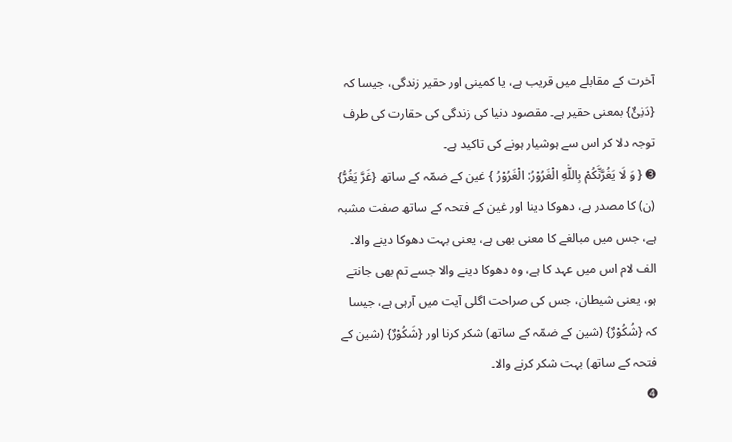آخرت کے مقابلے میں قریب ہے، یا کمینی اور حقیر زندگی، جیسا کہ {دَنِئٌ} بمعنی حقیر ہے۔ مقصود دنیا کی زندگی کی حقارت کی طرف توجہ دلا کر اس سے ہوشیار ہونے کی تاکید ہے۔
➌ { وَ لَا يَغُرَّنَّكُمْ بِاللّٰهِ الْغَرُوْرُ: الْغَرُوْرُ } غین کے ضمّہ کے ساتھ {غَرَّ يَغُرُّ} (ن) کا مصدر ہے، دھوکا دینا اور غین کے فتحہ کے ساتھ صفت مشبہ ہے، جس میں مبالغے کا معنی بھی ہے، یعنی بہت دھوکا دینے والا۔ الف لام اس میں عہد کا ہے، وہ دھوکا دینے والا جسے تم بھی جانتے ہو، یعنی شیطان، جس کی صراحت اگلی آیت میں آرہی ہے، جیسا کہ {شُكُوْرٌ} (شین کے ضمّہ کے ساتھ) شکر کرنا اور {شَكُوْرٌ} (شین کے فتحہ کے ساتھ) بہت شکر کرنے والا۔
➍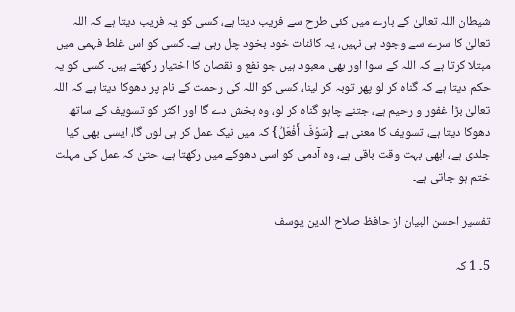شیطان اللہ تعالیٰ کے بارے میں کئی طرح سے فریب دیتا ہے، کسی کو یہ فریب دیتا ہے کہ اللہ تعالیٰ کا سرے سے وجود ہی نہیں، یہ کائنات خود بخود چل رہی ہے۔ کسی کو اس غلط فہمی میں مبتلا کرتا ہے کہ اللہ کے سوا اور بھی معبود ہیں جو نفع و نقصان کا اختیار رکھتے ہیں۔ کسی کو یہ حکم دیتا ہے کہ گناہ کر لو پھر توبہ کر لینا، کسی کو اللہ کی رحمت کے نام پر دھوکا دیتا ہے کہ اللہ تعالیٰ بڑا غفور و رحیم ہے، جتنے چاہو گناہ کر لو، وہ بخش دے گا اور اکثر کو تسویف کے ساتھ دھوکا دیتا ہے، تسویف کا معنی ہے {سَوْفَ أَفْعَلُ} کہ میں نیک عمل کر ہی لوں گا، ایسی بھی کیا جلدی ہے، ابھی بہت وقت باقی ہے، وہ آدمی کو اسی دھوکے میں رکھتا ہے، حتیٰ کہ عمل کی مہلت ختم ہو جاتی ہے۔

تفسیر احسن البیان از حافظ صلاح الدین یوسف

5۔ 1 کہ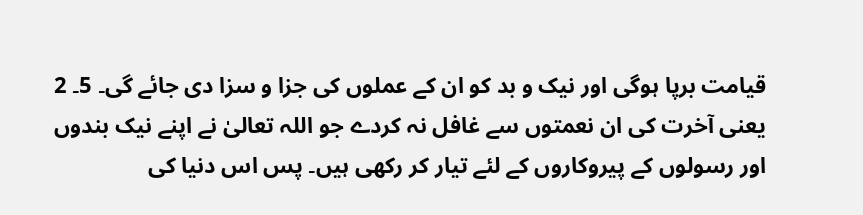قیامت برپا ہوگی اور نیک و بد کو ان کے عملوں کی جزا و سزا دی جائے گی۔ 5۔ 2 یعنی آخرت کی ان نعمتوں سے غافل نہ کردے جو اللہ تعالیٰ نے اپنے نیک بندوں اور رسولوں کے پیروکاروں کے لئے تیار کر رکھی ہیں۔ پس اس دنیا کی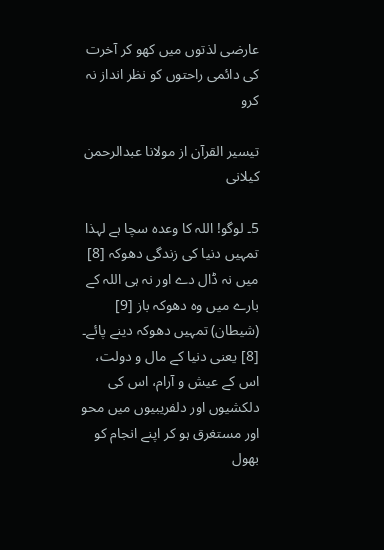عارضی لذتوں میں کھو کر آخرت کی دائمی راحتوں کو نظر انداز نہ کرو

تيسير القرآن از مولانا عبدالرحمن کیلانی

5۔ لوگو! اللہ کا وعدہ سچا ہے لہذا تمہیں دنیا کی زندگی دھوکہ [8] میں نہ ڈال دے اور نہ ہی اللہ کے بارے میں وہ دھوکہ باز [9] (شیطان) تمہیں دھوکہ دینے پائے۔
[8] یعنی دنیا کے مال و دولت، اس کے عیش و آرام، اس کی دلکشیوں اور دلفریبیوں میں محو اور مستغرق ہو کر اپنے انجام کو بھول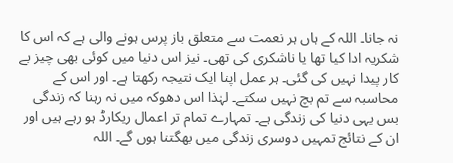نہ جانا۔ اللہ کے ہاں ہر نعمت سے متعلق باز پرس ہونے والی ہے کہ اس کا شکریہ ادا کیا تھا یا ناشکری کی تھی۔ نیز اس دنیا میں کوئی بھی چیز بے کار پیدا نہیں کی گئی۔ ہر عمل اپنا ایک نتیجہ رکھتا ہے۔ اور اس کے محاسبہ سے تم بچ نہیں سکتے۔ لہٰذا اس دھوکہ میں نہ رہنا کہ زندگی بس یہی دنیا کی زندگی ہے۔ تمہارے تمام تر اعمال ریکارڈ ہو رہے ہیں اور ان کے نتائج تمہیں دوسری زندگی میں بھگتنا ہوں گے۔ اللہ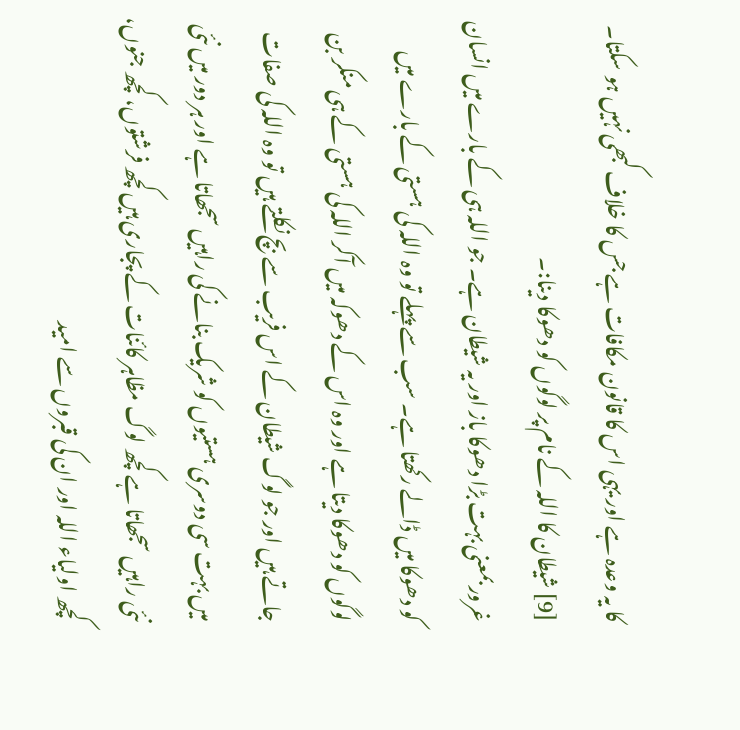کا یہ وعدہ ہے اور یہی اس کا قانون مکافات ہے جس کا خلاف کبھی نہیں ہو سکتا۔
[9] شیطان کا اللہ کے نام پر لوگوں کو دھوکا دینا:۔
غرور بمعنی بہت بڑا دھوکا باز اور یہ شیطان ہے۔ جو اللہ ہی کے بارے میں انسان کو دھوکا میں ڈالے رکھتا ہے۔ سب سے پہلے تو وہ اللہ کی ہستی کے بارے میں لوگوں کو دھوکا دیتا ہے اور وہ اس کے دھوکہ میں آکر اللہ کی ہستی کے ہی منکر بن جاتے ہیں اور جو لوگ شیطان کے اس فریب سے بچ نکلتے ہیں تو وہ اللہ کی صفات میں بہت سی دوسری ہستیوں کو شریک بنانے کی راہیں سجھاتا ہے اور ہر دور میں نئی نئی راہیں سجھاتا ہے کچھ لوگ مظاہر کائنات کے پجاری ہیں کچھ فرشتوں، کچھ جنوں، کچھ اولیاء اللہ اور ان کی قبروں سے امید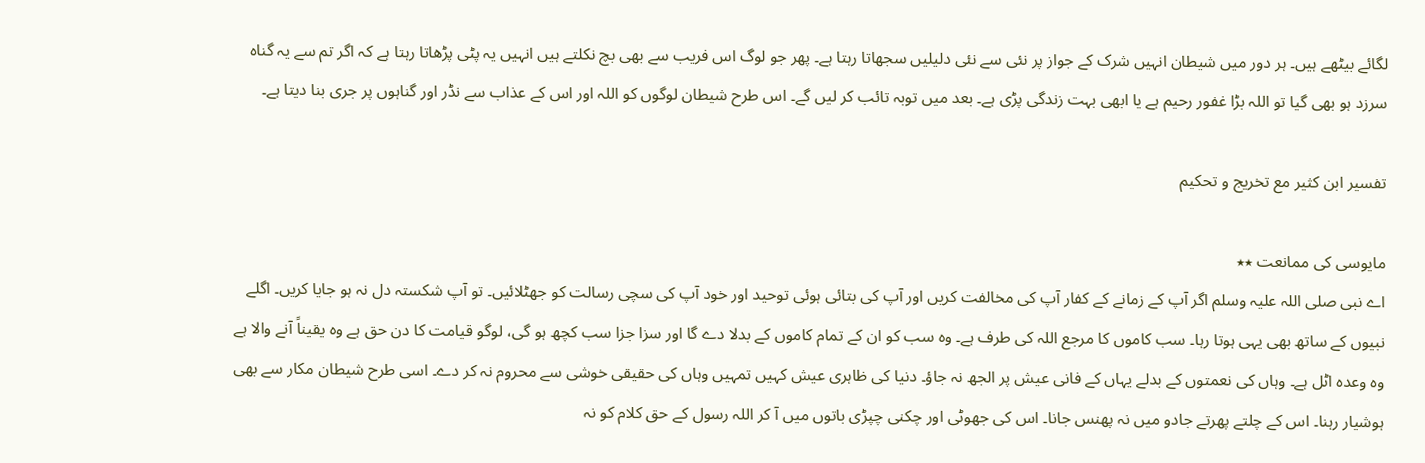لگائے بیٹھے ہیں۔ ہر دور میں شیطان انہیں شرک کے جواز پر نئی سے نئی دلیلیں سجھاتا رہتا ہے۔ پھر جو لوگ اس فریب سے بھی بچ نکلتے ہیں انہیں یہ پٹی پڑھاتا رہتا ہے کہ اگر تم سے یہ گناہ سرزد ہو بھی گیا تو اللہ بڑا غفور رحیم ہے یا ابھی بہت زندگی پڑی ہے۔ بعد میں توبہ تائب کر لیں گے۔ اس طرح شیطان لوگوں کو اللہ اور اس کے عذاب سے نڈر اور گناہوں پر جری بنا دیتا ہے۔

تفسیر ابن کثیر مع تخریج و تحکیم

مایوسی کی ممانعت ٭٭
اے نبی صلی اللہ علیہ وسلم اگر آپ کے زمانے کے کفار آپ کی مخالفت کریں اور آپ کی بتائی ہوئی توحید اور خود آپ کی سچی رسالت کو جھٹلائیں۔ تو آپ شکستہ دل نہ ہو جایا کریں۔ اگلے نبیوں کے ساتھ بھی یہی ہوتا رہا۔ سب کاموں کا مرجع اللہ کی طرف ہے۔ وہ سب کو ان کے تمام کاموں کے بدلا دے گا اور سزا جزا سب کچھ ہو گی، لوگو قیامت کا دن حق ہے وہ یقیناً آنے والا ہے وہ وعدہ اٹل ہے۔ وہاں کی نعمتوں کے بدلے یہاں کے فانی عیش پر الجھ نہ جاؤ۔ دنیا کی ظاہری عیش کہیں تمہیں وہاں کی حقیقی خوشی سے محروم نہ کر دے۔ اسی طرح شیطان مکار سے بھی ہوشیار رہنا۔ اس کے چلتے پھرتے جادو میں نہ پھنس جانا۔ اس کی جھوٹی اور چکنی چپڑی باتوں میں آ کر اللہ رسول کے حق کلام کو نہ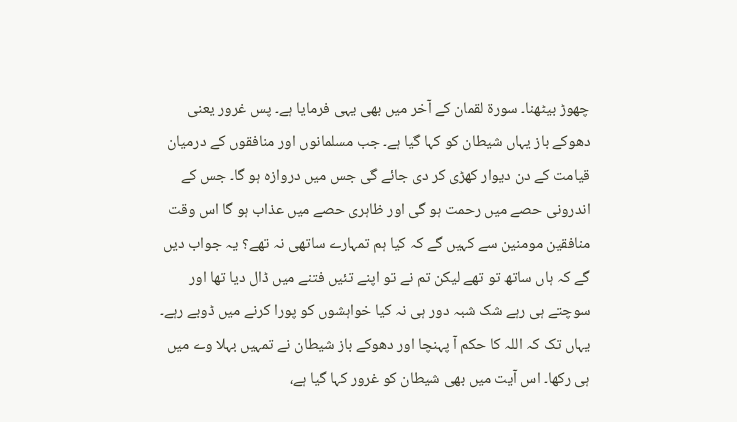چھوڑ بیٹھنا۔ سورۃ لقمان کے آخر میں بھی یہی فرمایا ہے۔ پس غرور یعنی دھوکے باز یہاں شیطان کو کہا گیا ہے۔ جب مسلمانوں اور منافقوں کے درمیان قیامت کے دن دیوار کھڑی کر دی جائے گی جس میں دروازہ ہو گا۔ جس کے اندرونی حصے میں رحمت ہو گی اور ظاہری حصے میں عذاب ہو گا اس وقت منافقین مومنین سے کہیں گے کہ کیا ہم تمہارے ساتھی نہ تھے؟ یہ جواب دیں گے کہ ہاں ساتھ تو تھے لیکن تم نے تو اپنے تئیں فتنے میں ڈال دیا تھا اور سوچتے ہی رہے شک شبہ دور ہی نہ کیا خواہشوں کو پورا کرنے میں ڈوبے رہے۔ یہاں تک کہ اللہ کا حکم آ پہنچا اور دھوکے باز شیطان نے تمہیں بہلا وے میں ہی رکھا۔ اس آیت میں بھی شیطان کو غرور کہا گیا ہے،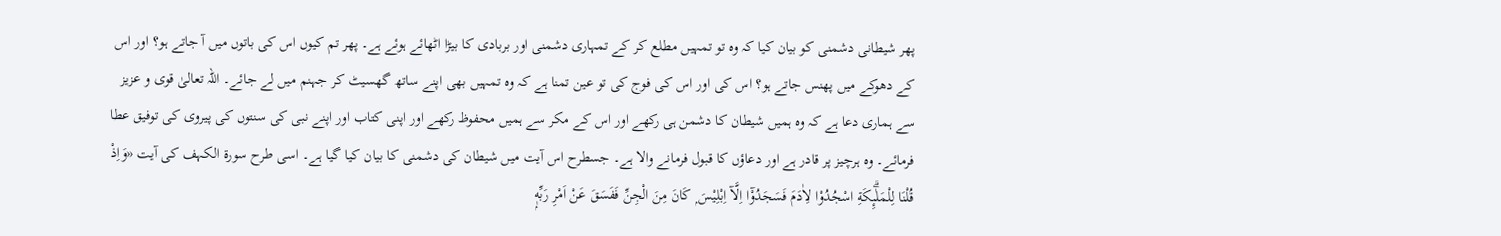پھر شیطانی دشمنی کو بیان کیا کہ وہ تو تمہیں مطلع کر کے تمہاری دشمنی اور بربادی کا بیڑا اٹھائے ہوئے ہے۔ پھر تم کیوں اس کی باتوں میں آ جاتے ہو؟ اور اس کے دھوکے میں پھنس جاتے ہو؟ اس کی اور اس کی فوج کی تو عین تمنا ہے کہ وہ تمہیں بھی اپنے ساتھ گھسیٹ کر جہنم میں لے جائے۔ اللہ تعالیٰ قوی و عزیز سے ہماری دعا ہے کہ وہ ہمیں شیطان کا دشمن ہی رکھے اور اس کے مکر سے ہمیں محفوظ رکھے اور اپنی کتاب اور اپنے نبی کی سنتوں کی پیروی کی توفیق عطا فرمائے۔ وہ ہرچیز پر قادر ہے اور دعاؤں کا قبول فرمانے والا ہے۔ جسطرح اس آیت میں شیطان کی دشمنی کا بیان کیا گیا ہے۔ اسی طرح سورۃ الکہف کی آیت «وَاِذْ قُلْنَا لِلْمَلٰۗىِٕكَةِ اسْجُدُوْا لِاٰدَمَ فَسَجَدُوْٓا اِلَّآ اِبْلِيْسَ ۭ كَانَ مِنَ الْجِنِّ فَفَسَقَ عَنْ اَمْرِ رَبِّهٖۭ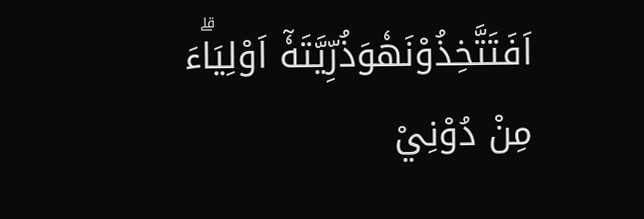اَفَتَتَّخِذُوْنَهٗوَذُرِّيَّتَهٗٓ اَوْلِيَاۗءَ مِنْ دُوْنِيْ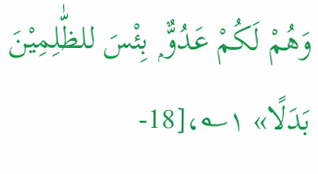وَهُمْ لَكُمْ عَدُوٌّ ۭ بِئْسَ للظّٰلِمِيْنَ بَدَلًا» ۱؎،[18-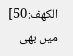الكهف:50] میں بھی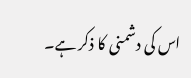اس کی دشمنی کا ذکر ہے۔